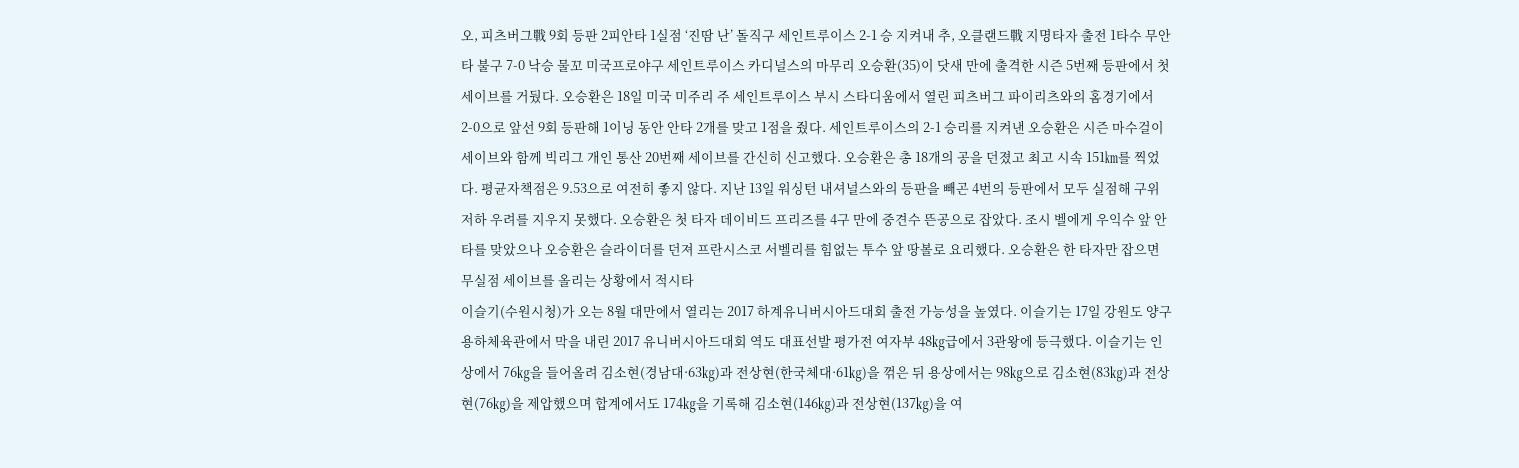오, 피츠버그戰 9회 등판 2피안타 1실점 ‘진땀 난’ 돌직구 세인트루이스 2-1 승 지켜내 추, 오클랜드戰 지명타자 출전 1타수 무안타 불구 7-0 낙승 물꼬 미국프로야구 세인트루이스 카디널스의 마무리 오승환(35)이 닷새 만에 출격한 시즌 5번째 등판에서 첫 세이브를 거뒀다. 오승환은 18일 미국 미주리 주 세인트루이스 부시 스타디움에서 열린 피츠버그 파이리츠와의 홈경기에서 2-0으로 앞선 9회 등판해 1이닝 동안 안타 2개를 맞고 1점을 줬다. 세인트루이스의 2-1 승리를 지켜낸 오승환은 시즌 마수걸이 세이브와 함께 빅리그 개인 통산 20번째 세이브를 간신히 신고했다. 오승환은 총 18개의 공을 던졌고 최고 시속 151㎞를 찍었다. 평균자책점은 9.53으로 여전히 좋지 않다. 지난 13일 워싱턴 내셔널스와의 등판을 빼곤 4번의 등판에서 모두 실점해 구위 저하 우려를 지우지 못했다. 오승환은 첫 타자 데이비드 프리즈를 4구 만에 중견수 뜬공으로 잡았다. 조시 벨에게 우익수 앞 안타를 맞았으나 오승환은 슬라이더를 던져 프란시스코 서벨리를 힘없는 투수 앞 땅볼로 요리했다. 오승환은 한 타자만 잡으면 무실점 세이브를 올리는 상황에서 적시타
이슬기(수원시청)가 오는 8월 대만에서 열리는 2017 하계유니버시아드대회 출전 가능성을 높였다. 이슬기는 17일 강원도 양구 용하체육관에서 막을 내린 2017 유니버시아드대회 역도 대표선발 평가전 여자부 48㎏급에서 3관왕에 등극했다. 이슬기는 인상에서 76㎏을 들어올려 김소현(경남대·63㎏)과 전상현(한국체대·61㎏)을 꺾은 뒤 용상에서는 98㎏으로 김소현(83㎏)과 전상현(76㎏)을 제압했으며 합계에서도 174㎏을 기록해 김소현(146㎏)과 전상현(137㎏)을 여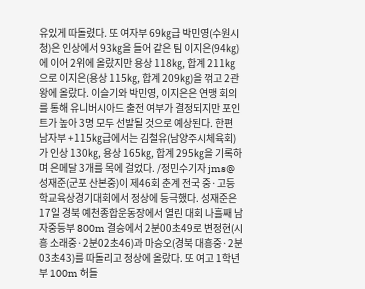유있게 따돌렸다. 또 여자부 69㎏급 박민영(수원시청)은 인상에서 93㎏을 들어 같은 팀 이지은(94㎏)에 이어 2위에 올랐지만 용상 118㎏, 합계 211㎏으로 이지은(용상 115㎏, 합계 209㎏)을 꺾고 2관왕에 올랐다. 이슬기와 박민영, 이지은은 연맹 회의를 통해 유니버시아드 출전 여부가 결정되지만 포인트가 높아 3명 모두 선발될 것으로 예상된다. 한편 남자부 +115㎏급에서는 김철유(남양주시체육회)가 인상 130㎏, 용상 165㎏, 합계 295㎏을 기록하며 은메달 3개를 목에 걸었다. /정민수기자 jms@
성재준(군포 산본중)이 제46회 춘계 전국 중·고등학교육상경기대회에서 정상에 등극했다. 성재준은 17일 경북 예천종합운동장에서 열린 대회 나흘째 남자중등부 800m 결승에서 2분00초49로 변정현(시흥 소래중·2분02초46)과 마승오(경북 대흥중·2분03초43)를 따돌리고 정상에 올랐다. 또 여고 1학년부 100m 허들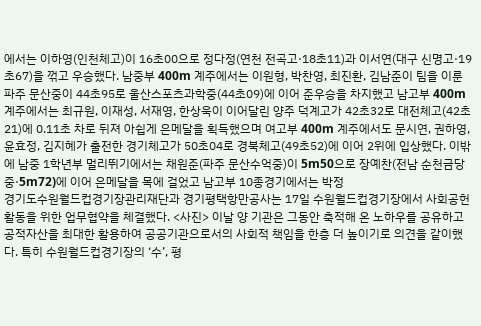에서는 이하영(인천체고)이 16초00으로 정다정(연천 전곡고·18초11)과 이서연(대구 신명고·19초67)을 꺾고 우승했다. 남중부 400m 계주에서는 이원형, 박찬영, 최진환, 김남준이 팀을 이룬 파주 문산중이 44초95로 울산스포츠과학중(44초09)에 이어 준우승을 차지했고 남고부 400m 계주에서는 최규원, 이재성, 서재영, 한상욱이 이어달린 양주 덕계고가 42초32로 대전체고(42초21)에 0.11초 차로 뒤져 아쉽게 은메달을 획득했으며 여고부 400m 계주에서도 문시연, 권하영, 윤효정, 김지혜가 출전한 경기체고가 50초04로 경북체고(49초52)에 이어 2위에 입상했다. 이밖에 남중 1학년부 멀리뛰기에서는 채원준(파주 문산수억중)이 5m50으로 장예찬(전남 순천금당중·5m72)에 이어 은메달을 목에 걸었고 남고부 10종경기에서는 박정
경기도수원월드컵경기장관리재단과 경기평택항만공사는 17일 수원월드컵경기장에서 사회공헌 활동을 위한 업무협약을 체결했다. <사진> 이날 양 기관은 그동안 축적해 온 노하우를 공유하고 공적자산을 최대한 활용하여 공공기관으로서의 사회적 책임을 한층 더 높이기로 의견을 같이했다. 특히 수원월드컵경기장의 ‘수’, 평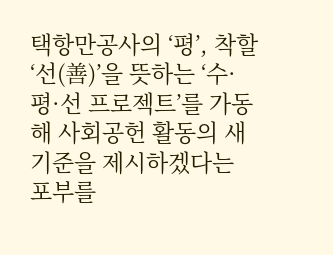택항만공사의 ‘평’, 착할 ‘선(善)’을 뜻하는 ‘수·평·선 프로젝트’를 가동해 사회공헌 활동의 새 기준을 제시하겠다는 포부를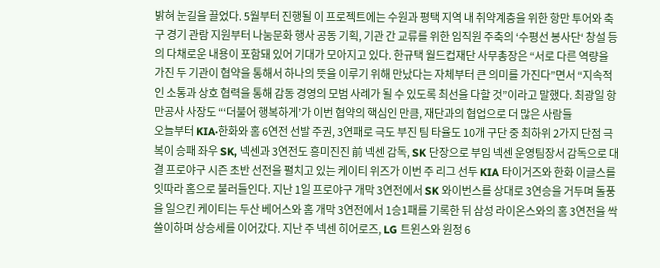밝혀 눈길을 끌었다. 5월부터 진행될 이 프로젝트에는 수원과 평택 지역 내 취약계층을 위한 항만 투어와 축구 경기 관람 지원부터 나눔문화 행사 공동 기획, 기관 간 교류를 위한 임직원 주축의 ‘수평선 봉사단‘ 창설 등의 다채로운 내용이 포함돼 있어 기대가 모아지고 있다. 한규택 월드컵재단 사무총장은 “서로 다른 역량을 가진 두 기관이 협약을 통해서 하나의 뜻을 이루기 위해 만났다는 자체부터 큰 의미를 가진다”면서 “지속적인 소통과 상호 협력을 통해 감동 경영의 모범 사례가 될 수 있도록 최선을 다할 것”이라고 말했다. 최광일 항만공사 사장도 “‘더불어 행복하게’가 이번 협약의 핵심인 만큼, 재단과의 협업으로 더 많은 사람들
오늘부터 KIA·한화와 홈 6연전 선발 주권, 3연패로 극도 부진 팀 타율도 10개 구단 중 최하위 2가지 단점 극복이 승패 좌우 SK, 넥센과 3연전도 흥미진진 前 넥센 감독, SK 단장으로 부임 넥센 운영팀장서 감독으로 대결 프로야구 시즌 초반 선전을 펼치고 있는 케이티 위즈가 이번 주 리그 선두 KIA 타이거즈와 한화 이글스를 잇따라 홈으로 불러들인다. 지난 1일 프로야구 개막 3연전에서 SK 와이번스를 상대로 3연승을 거두며 돌풍을 일으킨 케이티는 두산 베어스와 홈 개막 3연전에서 1승1패를 기록한 뒤 삼성 라이온스와의 홈 3연전을 싹쓸이하며 상승세를 이어갔다. 지난 주 넥센 히어로즈, LG 트윈스와 원정 6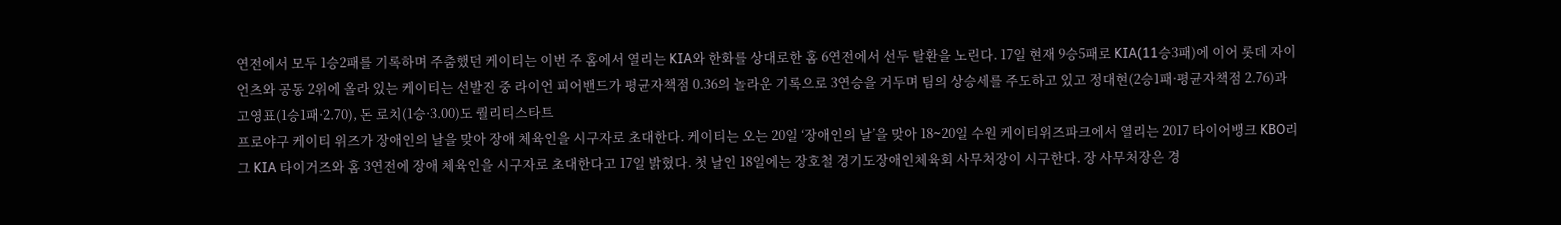연전에서 모두 1승2패를 기록하며 주춤했던 케이티는 이번 주 홈에서 열리는 KIA와 한화를 상대로한 홈 6연전에서 선두 탈환을 노린다. 17일 현재 9승5패로 KIA(11승3패)에 이어 롯데 자이언츠와 공동 2위에 올라 있는 케이티는 선발진 중 라이언 피어밴드가 평균자책점 0.36의 놀라운 기록으로 3연승을 거두며 팀의 상승세를 주도하고 있고 정대현(2승1패·평균자책점 2.76)과 고영표(1승1패·2.70), 돈 로치(1승·3.00)도 퀄리티스타트
프로야구 케이티 위즈가 장애인의 날을 맞아 장애 체육인을 시구자로 초대한다. 케이티는 오는 20일 ‘장애인의 날’을 맞아 18∼20일 수원 케이티위즈파크에서 열리는 2017 타이어뱅크 KBO리그 KIA 타이거즈와 홈 3연전에 장애 체육인을 시구자로 초대한다고 17일 밝혔다. 첫 날인 18일에는 장호철 경기도장애인체육회 사무처장이 시구한다. 장 사무처장은 경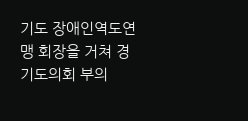기도 장애인역도연맹 회장을 거쳐 경기도의회 부의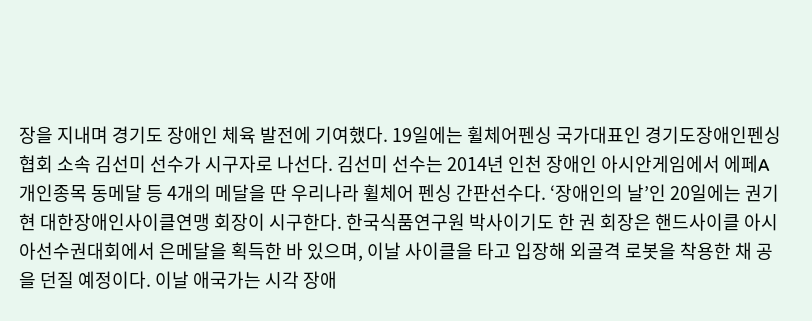장을 지내며 경기도 장애인 체육 발전에 기여했다. 19일에는 휠체어펜싱 국가대표인 경기도장애인펜싱협회 소속 김선미 선수가 시구자로 나선다. 김선미 선수는 2014년 인천 장애인 아시안게임에서 에페A 개인종목 동메달 등 4개의 메달을 딴 우리나라 휠체어 펜싱 간판선수다. ‘장애인의 날’인 20일에는 권기현 대한장애인사이클연맹 회장이 시구한다. 한국식품연구원 박사이기도 한 권 회장은 핸드사이클 아시아선수권대회에서 은메달을 획득한 바 있으며, 이날 사이클을 타고 입장해 외골격 로봇을 착용한 채 공을 던질 예정이다. 이날 애국가는 시각 장애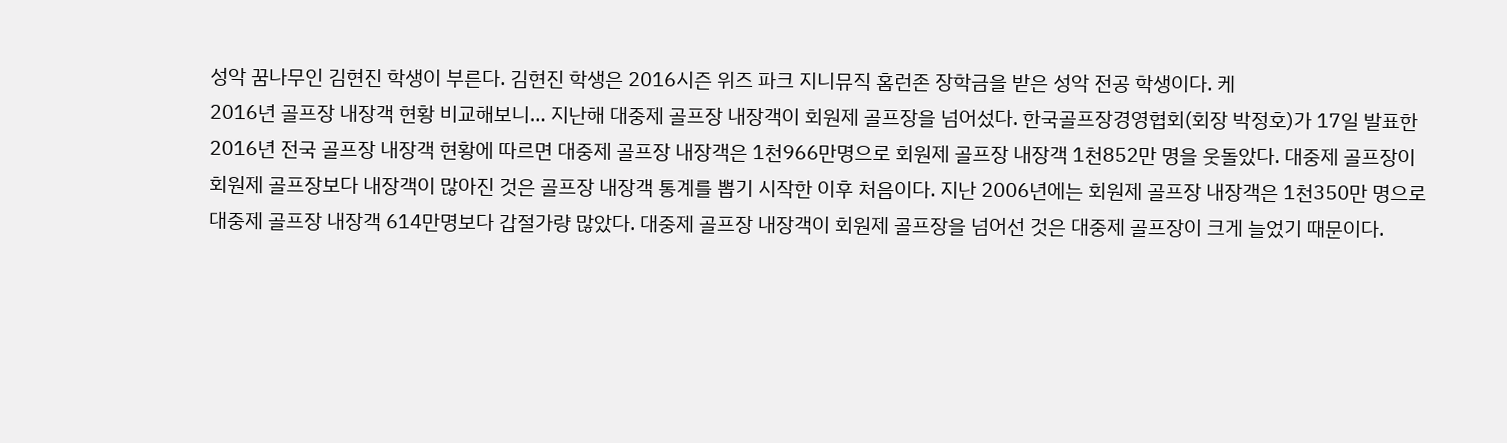성악 꿈나무인 김현진 학생이 부른다. 김현진 학생은 2016시즌 위즈 파크 지니뮤직 홈런존 장학금을 받은 성악 전공 학생이다. 케
2016년 골프장 내장객 현황 비교해보니… 지난해 대중제 골프장 내장객이 회원제 골프장을 넘어섰다. 한국골프장경영협회(회장 박정호)가 17일 발표한 2016년 전국 골프장 내장객 현황에 따르면 대중제 골프장 내장객은 1천966만명으로 회원제 골프장 내장객 1천852만 명을 웃돌았다. 대중제 골프장이 회원제 골프장보다 내장객이 많아진 것은 골프장 내장객 통계를 뽑기 시작한 이후 처음이다. 지난 2006년에는 회원제 골프장 내장객은 1천350만 명으로 대중제 골프장 내장객 614만명보다 갑절가량 많았다. 대중제 골프장 내장객이 회원제 골프장을 넘어선 것은 대중제 골프장이 크게 늘었기 때문이다.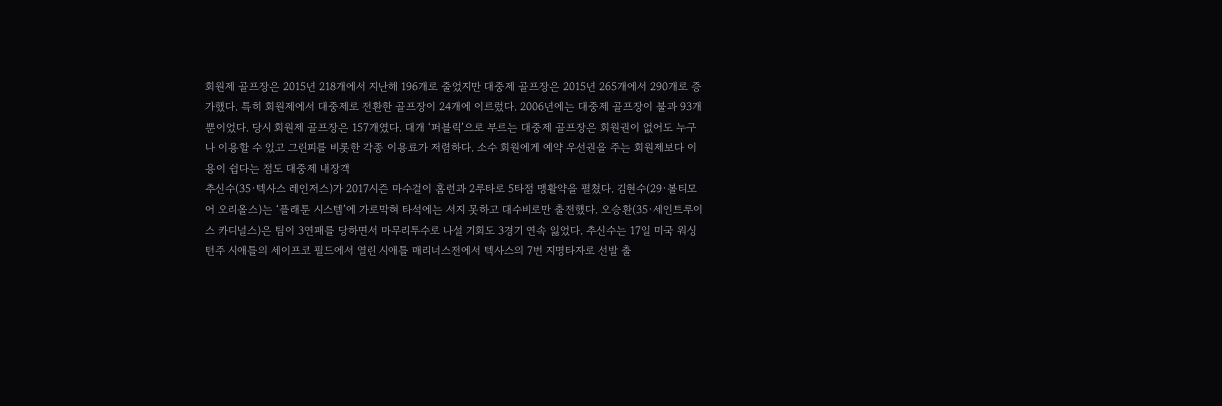회원제 골프장은 2015년 218개에서 지난해 196개로 줄었지만 대중제 골프장은 2015년 265개에서 290개로 증가했다. 특히 회원제에서 대중제로 전환한 골프장이 24개에 이르렀다. 2006년에는 대중제 골프장이 불과 93개뿐이었다. 당시 회원제 골프장은 157개였다. 대개 ‘퍼블릭’으로 부르는 대중제 골프장은 회원권이 없어도 누구나 이용할 수 있고 그린피를 비롯한 각종 이용료가 저렴하다. 소수 회원에게 예약 우선권을 주는 회원제보다 이용이 쉽다는 점도 대중제 내장객
추신수(35·텍사스 레인저스)가 2017시즌 마수걸이 홈런과 2루타로 5타점 맹활약을 펼쳤다. 김현수(29·볼티모어 오리올스)는 ‘플래툰 시스템’에 가로막혀 타석에는 서지 못하고 대수비로만 출전했다. 오승환(35·세인트루이스 카디널스)은 팀이 3연패를 당하면서 마무리투수로 나설 기회도 3경기 연속 잃었다. 추신수는 17일 미국 워싱턴주 시애틀의 세이프코 필드에서 열린 시애틀 매리너스전에서 텍사스의 7번 지명타자로 선발 출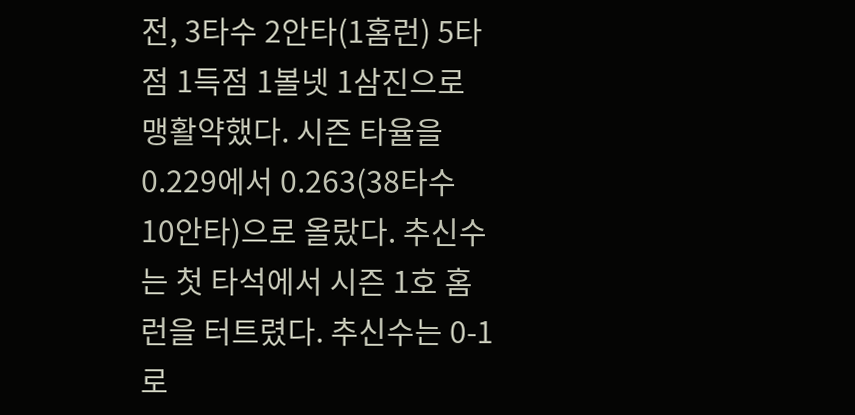전, 3타수 2안타(1홈런) 5타점 1득점 1볼넷 1삼진으로 맹활약했다. 시즌 타율을 0.229에서 0.263(38타수 10안타)으로 올랐다. 추신수는 첫 타석에서 시즌 1호 홈런을 터트렸다. 추신수는 0-1로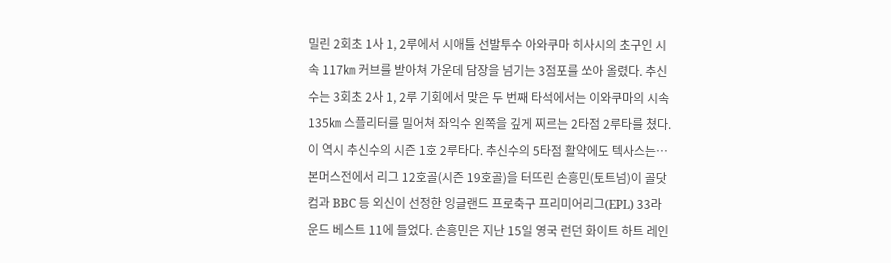밀린 2회초 1사 1, 2루에서 시애틀 선발투수 아와쿠마 히사시의 초구인 시속 117㎞ 커브를 받아쳐 가운데 담장을 넘기는 3점포를 쏘아 올렸다. 추신수는 3회초 2사 1, 2루 기회에서 맞은 두 번째 타석에서는 이와쿠마의 시속 135㎞ 스플리터를 밀어쳐 좌익수 왼쪽을 깊게 찌르는 2타점 2루타를 쳤다. 이 역시 추신수의 시즌 1호 2루타다. 추신수의 5타점 활약에도 텍사스는…
본머스전에서 리그 12호골(시즌 19호골)을 터뜨린 손흥민(토트넘)이 골닷컴과 BBC 등 외신이 선정한 잉글랜드 프로축구 프리미어리그(EPL) 33라운드 베스트 11에 들었다. 손흥민은 지난 15일 영국 런던 화이트 하트 레인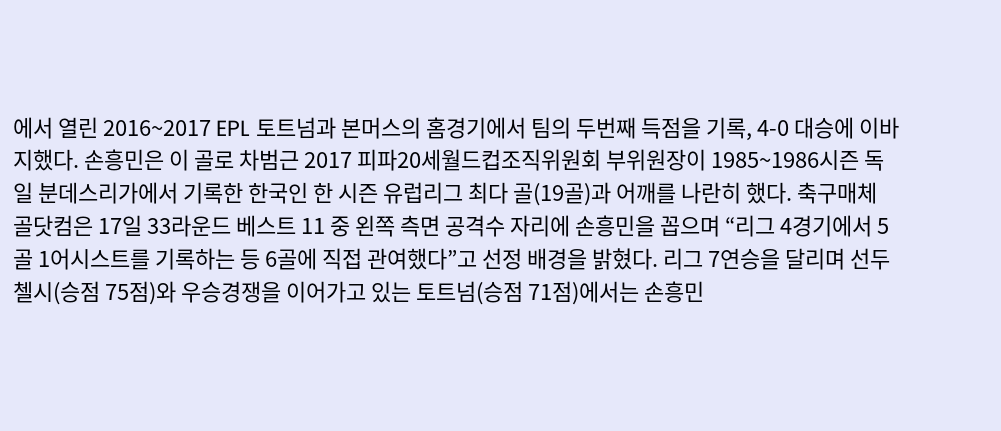에서 열린 2016~2017 EPL 토트넘과 본머스의 홈경기에서 팀의 두번째 득점을 기록, 4-0 대승에 이바지했다. 손흥민은 이 골로 차범근 2017 피파20세월드컵조직위원회 부위원장이 1985~1986시즌 독일 분데스리가에서 기록한 한국인 한 시즌 유럽리그 최다 골(19골)과 어깨를 나란히 했다. 축구매체 골닷컴은 17일 33라운드 베스트 11 중 왼쪽 측면 공격수 자리에 손흥민을 꼽으며 “리그 4경기에서 5골 1어시스트를 기록하는 등 6골에 직접 관여했다”고 선정 배경을 밝혔다. 리그 7연승을 달리며 선두 첼시(승점 75점)와 우승경쟁을 이어가고 있는 토트넘(승점 71점)에서는 손흥민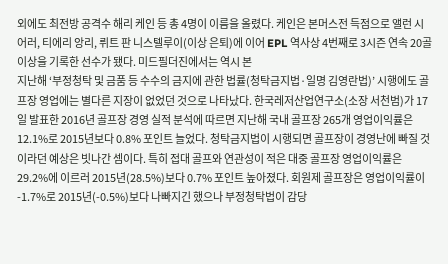외에도 최전방 공격수 해리 케인 등 총 4명이 이름을 올렸다. 케인은 본머스전 득점으로 앨런 시어러, 티에리 앙리, 뤼트 판 니스텔루이(이상 은퇴)에 이어 EPL 역사상 4번째로 3시즌 연속 20골 이상을 기록한 선수가 됐다. 미드필더진에서는 역시 본
지난해 ‘부정청탁 및 금품 등 수수의 금지에 관한 법률(청탁금지법·일명 김영란법)’ 시행에도 골프장 영업에는 별다른 지장이 없었던 것으로 나타났다. 한국레저산업연구소(소장 서천범)가 17일 발표한 2016년 골프장 경영 실적 분석에 따르면 지난해 국내 골프장 265개 영업이익률은 12.1%로 2015년보다 0.8% 포인트 늘었다. 청탁금지법이 시행되면 골프장이 경영난에 빠질 것이라던 예상은 빗나간 셈이다. 특히 접대 골프와 연관성이 적은 대중 골프장 영업이익률은 29.2%에 이르러 2015년(28.5%)보다 0.7% 포인트 높아졌다. 회원제 골프장은 영업이익률이 -1.7%로 2015년(-0.5%)보다 나빠지긴 했으나 부정청탁법이 감당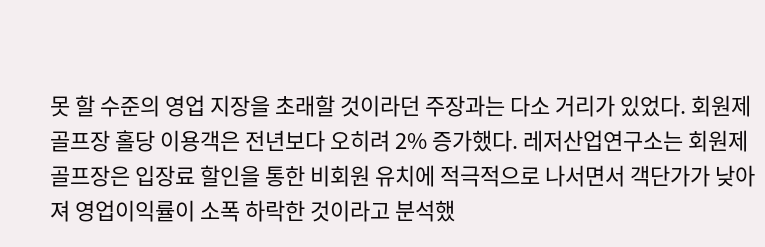못 할 수준의 영업 지장을 초래할 것이라던 주장과는 다소 거리가 있었다. 회원제 골프장 홀당 이용객은 전년보다 오히려 2% 증가했다. 레저산업연구소는 회원제 골프장은 입장료 할인을 통한 비회원 유치에 적극적으로 나서면서 객단가가 낮아져 영업이익률이 소폭 하락한 것이라고 분석했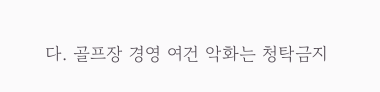다. 골프장 경영 여건 악화는 청탁금지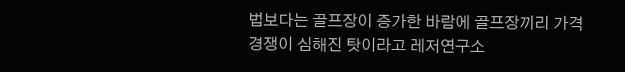법보다는 골프장이 증가한 바람에 골프장끼리 가격 경쟁이 심해진 탓이라고 레저연구소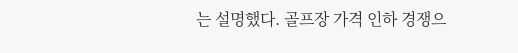는 설명했다. 골프장 가격 인하 경쟁으